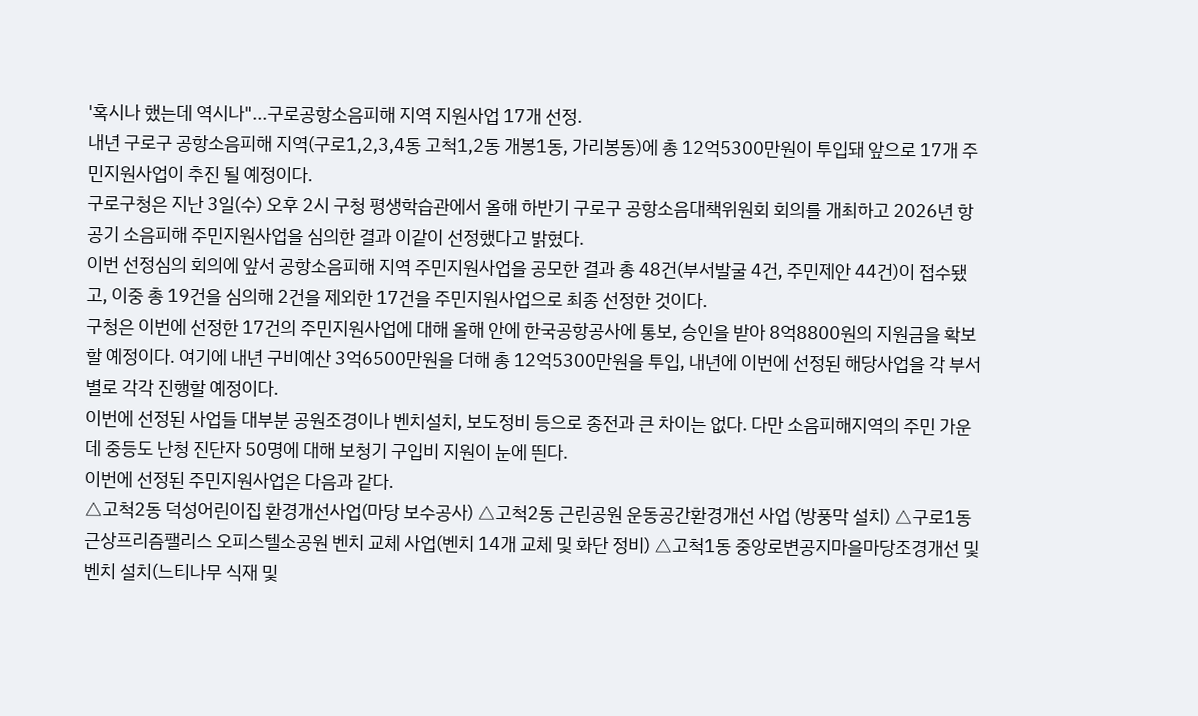'혹시나 했는데 역시나"...구로공항소음피해 지역 지원사업 17개 선정.
내년 구로구 공항소음피해 지역(구로1,2,3,4동 고척1,2동 개봉1동, 가리봉동)에 총 12억5300만원이 투입돼 앞으로 17개 주민지원사업이 추진 될 예정이다.
구로구청은 지난 3일(수) 오후 2시 구청 평생학습관에서 올해 하반기 구로구 공항소음대책위원회 회의를 개최하고 2026년 항공기 소음피해 주민지원사업을 심의한 결과 이같이 선정했다고 밝혔다.
이번 선정심의 회의에 앞서 공항소음피해 지역 주민지원사업을 공모한 결과 총 48건(부서발굴 4건, 주민제안 44건)이 접수됐고, 이중 총 19건을 심의해 2건을 제외한 17건을 주민지원사업으로 최종 선정한 것이다.
구청은 이번에 선정한 17건의 주민지원사업에 대해 올해 안에 한국공항공사에 통보, 승인을 받아 8억8800원의 지원금을 확보할 예정이다. 여기에 내년 구비예산 3억6500만원을 더해 총 12억5300만원을 투입, 내년에 이번에 선정된 해당사업을 각 부서별로 각각 진행할 예정이다.
이번에 선정된 사업들 대부분 공원조경이나 벤치설치, 보도정비 등으로 종전과 큰 차이는 없다. 다만 소음피해지역의 주민 가운데 중등도 난청 진단자 50명에 대해 보청기 구입비 지원이 눈에 띈다.
이번에 선정된 주민지원사업은 다음과 같다.
△고척2동 덕성어린이집 환경개선사업(마당 보수공사) △고척2동 근린공원 운동공간환경개선 사업 (방풍막 설치) △구로1동 근상프리즘팰리스 오피스텔소공원 벤치 교체 사업(벤치 14개 교체 및 화단 정비) △고척1동 중앙로변공지마을마당조경개선 및 벤치 설치(느티나무 식재 및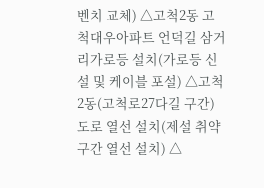벤치 교체) △고척2동 고척대우아파트 언덕길 삼거리가로등 설치(가로등 신설 및 케이블 포설) △고척2동(고척로27다길 구간) 도로 열선 설치(제설 취약 구간 열선 설치) △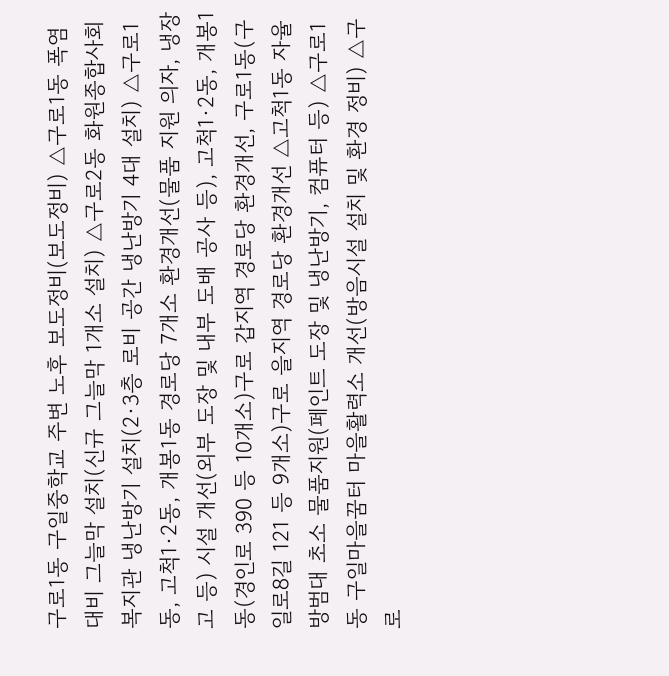구로1동 구일중학교 주변 노후 보도정비(보도정비) △구로1동 폭염 대비 그늘막 설치(신규 그늘막 1개소 설치) △구로2동 화원종합사회복지관 냉난방기 설치(2·3층 로비 공간 냉난방기 4대 설치) △구로1동, 고척1·2동, 개봉1동 경로당 7개소 환경개선(물품 지원 의자, 냉장고 등) 시설 개선(외부 도장 및 내부 도배 공사 등), 고척1·2동, 개봉1동(경인로 390 등 10개소)구로 갑지역 경로당 환경개선, 구로1동(구일로8길 121 등 9개소)구로 을지역 경로당 환경개선 △고척1동 자율방범대 초소 물품지원(페인트 도장 및 냉난방기, 컴퓨터 등) △구로1동 구일마을꿈터 마을활력소 개선(방음시설 설치 및 환경 정비) △구로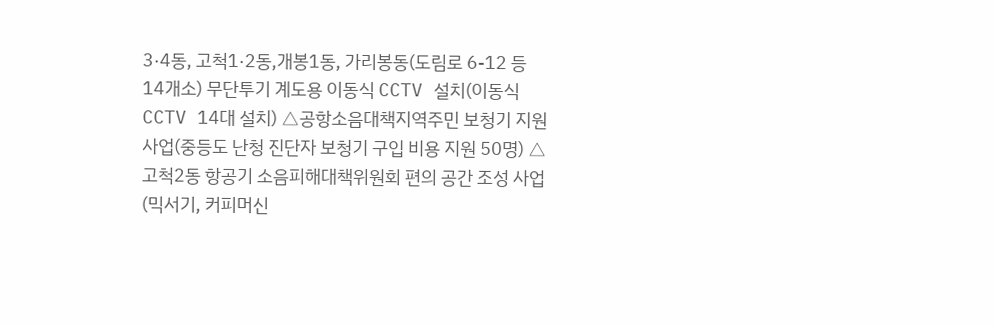3·4동, 고척1·2동,개봉1동, 가리봉동(도림로 6-12 등 14개소) 무단투기 계도용 이동식 CCTV 설치(이동식 CCTV 14대 설치) △공항소음대책지역주민 보청기 지원 사업(중등도 난청 진단자 보청기 구입 비용 지원 50명) △고척2동 항공기 소음피해대책위원회 편의 공간 조성 사업(믹서기, 커피머신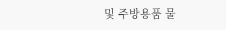및 주방용품 물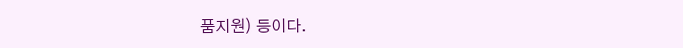품지원) 등이다.